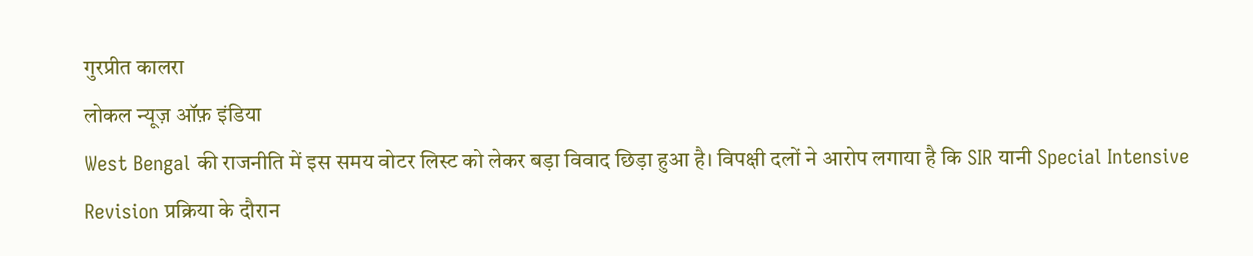गुरप्रीत कालरा
लोकल न्यूज़ ऑफ़ इंडिया
West Bengal की राजनीति में इस समय वोटर लिस्ट को लेकर बड़ा विवाद छिड़ा हुआ है। विपक्षी दलों ने आरोप लगाया है कि SIR यानी Special Intensive Revision प्रक्रिया के दौरान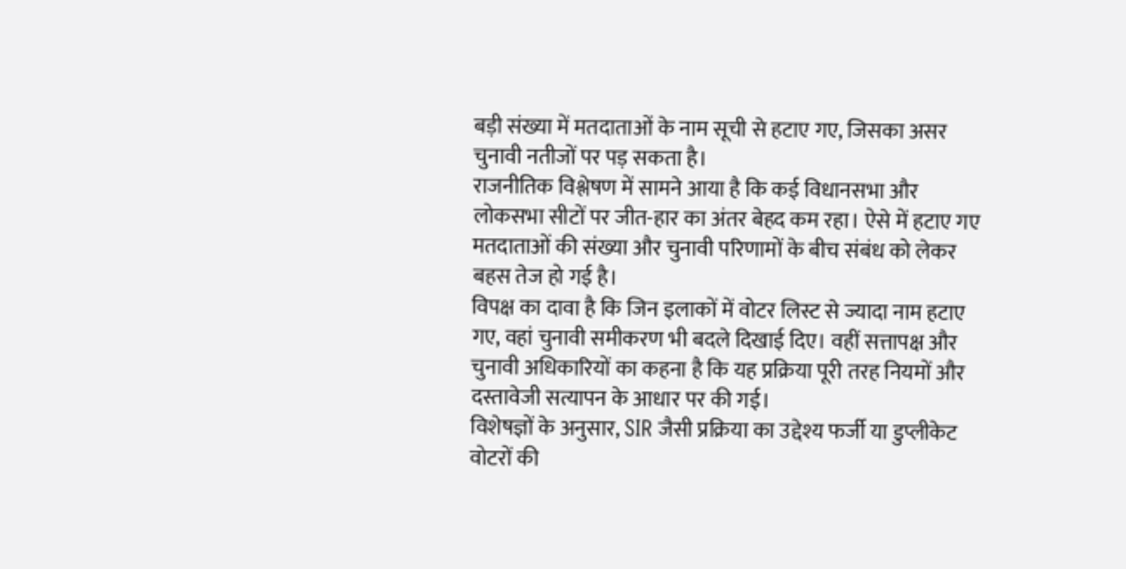बड़ी संख्या में मतदाताओं के नाम सूची से हटाए गए, जिसका असर चुनावी नतीजों पर पड़ सकता है।
राजनीतिक विश्लेषण में सामने आया है कि कई विधानसभा और लोकसभा सीटों पर जीत-हार का अंतर बेहद कम रहा। ऐसे में हटाए गए मतदाताओं की संख्या और चुनावी परिणामों के बीच संबंध को लेकर बहस तेज हो गई है।
विपक्ष का दावा है कि जिन इलाकों में वोटर लिस्ट से ज्यादा नाम हटाए गए, वहां चुनावी समीकरण भी बदले दिखाई दिए। वहीं सत्तापक्ष और चुनावी अधिकारियों का कहना है कि यह प्रक्रिया पूरी तरह नियमों और दस्तावेजी सत्यापन के आधार पर की गई।
विशेषज्ञों के अनुसार, SIR जैसी प्रक्रिया का उद्देश्य फर्जी या डुप्लीकेट वोटरों की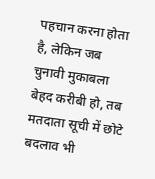पहचान करना होता है, लेकिन जब चुनावी मुकाबला बेहद करीबी हो, तब मतदाता सूची में छोटे बदलाव भी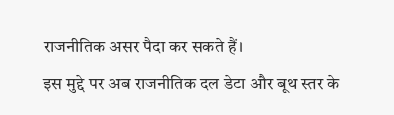राजनीतिक असर पैदा कर सकते हैं।
इस मुद्दे पर अब राजनीतिक दल डेटा और बूथ स्तर के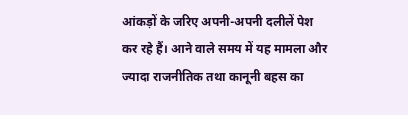आंकड़ों के जरिए अपनी-अपनी दलीलें पेश कर रहे हैं। आने वाले समय में यह मामला और ज्यादा राजनीतिक तथा कानूनी बहस का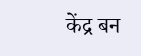केंद्र बन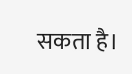सकता है।